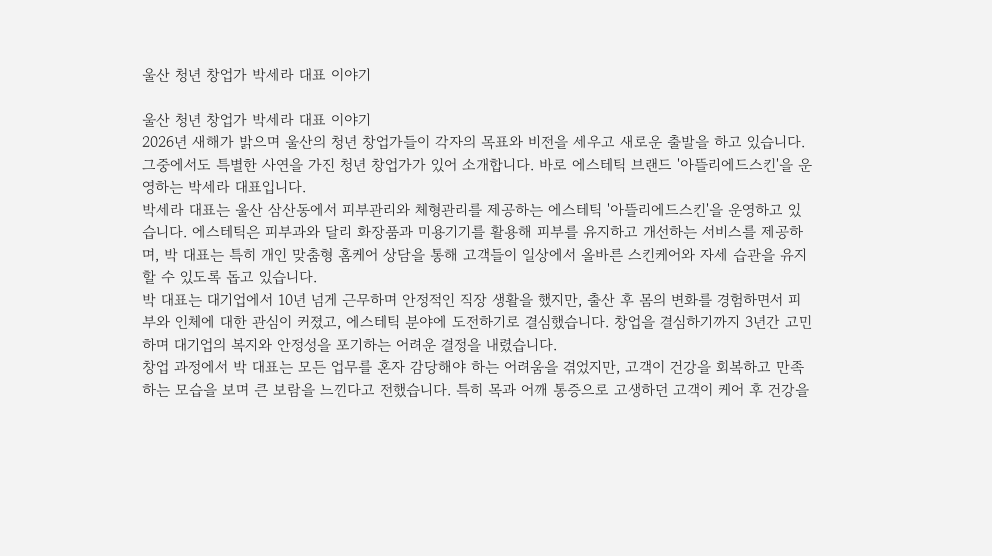울산 청년 창업가 박세라 대표 이야기

울산 청년 창업가 박세라 대표 이야기
2026년 새해가 밝으며 울산의 청년 창업가들이 각자의 목표와 비전을 세우고 새로운 출발을 하고 있습니다. 그중에서도 특별한 사연을 가진 청년 창업가가 있어 소개합니다. 바로 에스테틱 브랜드 '아뜰리에드스킨'을 운영하는 박세라 대표입니다.
박세라 대표는 울산 삼산동에서 피부관리와 체형관리를 제공하는 에스테틱 '아뜰리에드스킨'을 운영하고 있습니다. 에스테틱은 피부과와 달리 화장품과 미용기기를 활용해 피부를 유지하고 개선하는 서비스를 제공하며, 박 대표는 특히 개인 맞춤형 홈케어 상담을 통해 고객들이 일상에서 올바른 스킨케어와 자세 습관을 유지할 수 있도록 돕고 있습니다.
박 대표는 대기업에서 10년 넘게 근무하며 안정적인 직장 생활을 했지만, 출산 후 몸의 변화를 경험하면서 피부와 인체에 대한 관심이 커졌고, 에스테틱 분야에 도전하기로 결심했습니다. 창업을 결심하기까지 3년간 고민하며 대기업의 복지와 안정성을 포기하는 어려운 결정을 내렸습니다.
창업 과정에서 박 대표는 모든 업무를 혼자 감당해야 하는 어려움을 겪었지만, 고객이 건강을 회복하고 만족하는 모습을 보며 큰 보람을 느낀다고 전했습니다. 특히 목과 어깨 통증으로 고생하던 고객이 케어 후 건강을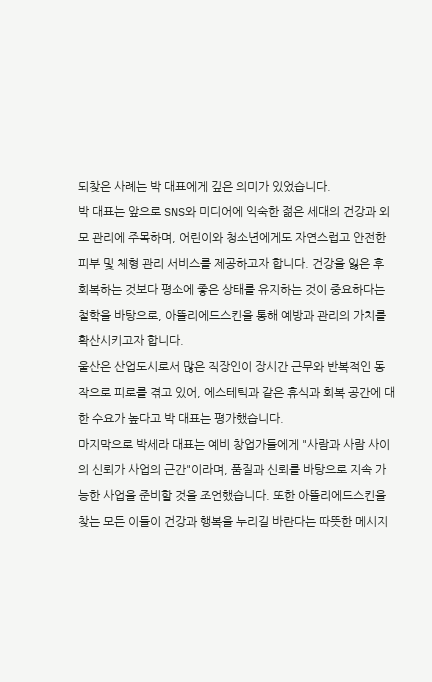되찾은 사례는 박 대표에게 깊은 의미가 있었습니다.
박 대표는 앞으로 SNS와 미디어에 익숙한 젊은 세대의 건강과 외모 관리에 주목하며, 어린이와 청소년에게도 자연스럽고 안전한 피부 및 체형 관리 서비스를 제공하고자 합니다. 건강을 잃은 후 회복하는 것보다 평소에 좋은 상태를 유지하는 것이 중요하다는 철학을 바탕으로, 아뜰리에드스킨을 통해 예방과 관리의 가치를 확산시키고자 합니다.
울산은 산업도시로서 많은 직장인이 장시간 근무와 반복적인 동작으로 피로를 겪고 있어, 에스테틱과 같은 휴식과 회복 공간에 대한 수요가 높다고 박 대표는 평가했습니다.
마지막으로 박세라 대표는 예비 창업가들에게 "사람과 사람 사이의 신뢰가 사업의 근간"이라며, 품질과 신뢰를 바탕으로 지속 가능한 사업을 준비할 것을 조언했습니다. 또한 아뜰리에드스킨을 찾는 모든 이들이 건강과 행복을 누리길 바란다는 따뜻한 메시지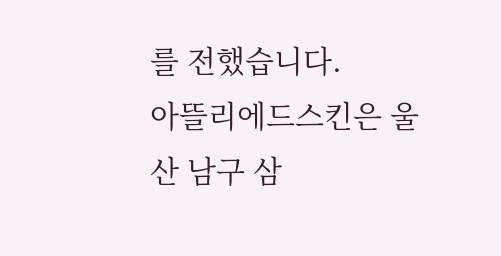를 전했습니다.
아뜰리에드스킨은 울산 남구 삼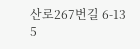산로267번길 6-13 5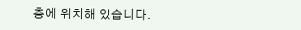층에 위치해 있습니다.